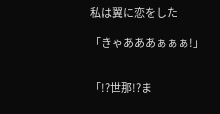私は翼に恋をした

「きゃあああぁぁぁ!」


「!?世那!?ま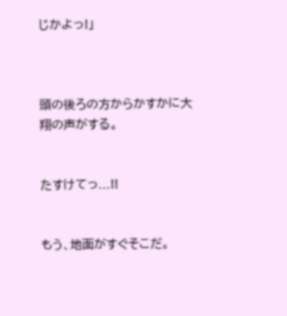じかよっ!」



頭の後ろの方からかすかに大翔の声がする。


たすけてっ...!!


もう、地面がすぐそこだ。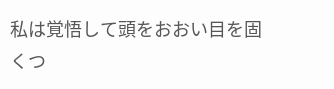私は覚悟して頭をおおい目を固くつ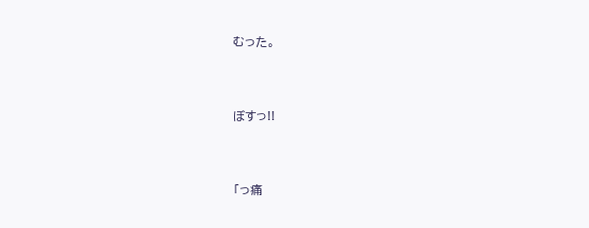むった。


ぼすっ!!


「っ痛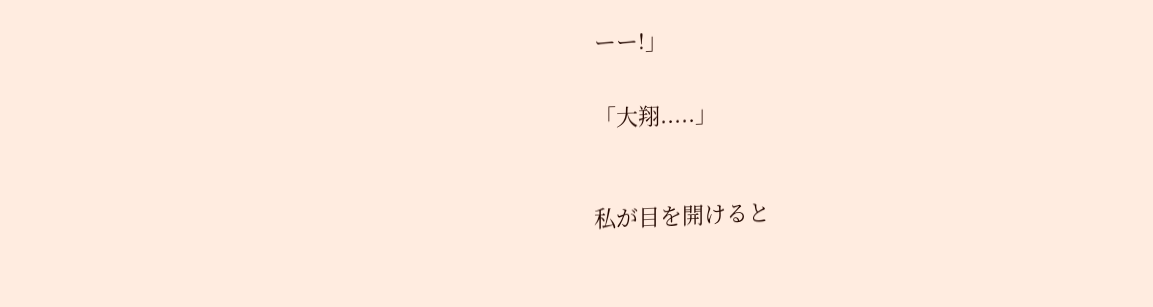ーー!」


「大翔.....」



私が目を開けると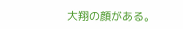大翔の顔がある。